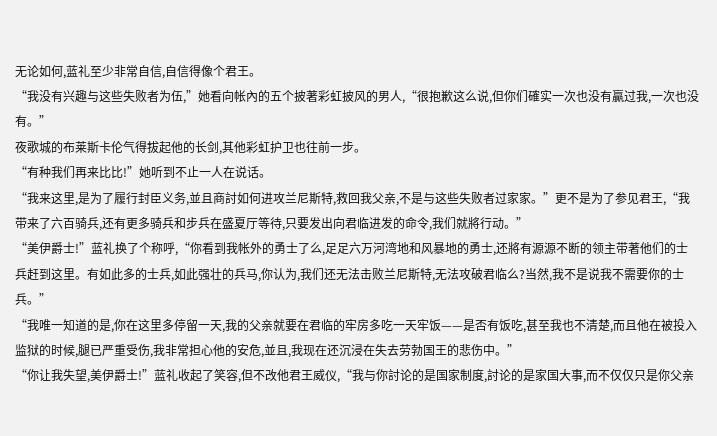无论如何,蓝礼至少非常自信,自信得像个君王。
“我没有兴趣与这些失败者为伍,”她看向帐內的五个披著彩虹披风的男人,“很抱歉这么说,但你们確实一次也没有贏过我,一次也没有。”
夜歌城的布莱斯卡伦气得拔起他的长剑,其他彩虹护卫也往前一步。
“有种我们再来比比!”她听到不止一人在说话。
“我来这里,是为了履行封臣义务,並且商討如何进攻兰尼斯特,救回我父亲,不是与这些失败者过家家。”更不是为了参见君王,“我带来了六百骑兵,还有更多骑兵和步兵在盛夏厅等待,只要发出向君临进发的命令,我们就將行动。”
“美伊爵士!”蓝礼换了个称呼,“你看到我帐外的勇士了么,足足六万河湾地和风暴地的勇士,还將有源源不断的领主带著他们的士兵赶到这里。有如此多的士兵,如此强壮的兵马,你认为,我们还无法击败兰尼斯特,无法攻破君临么?当然,我不是说我不需要你的士兵。”
“我唯一知道的是,你在这里多停留一天,我的父亲就要在君临的牢房多吃一天牢饭——是否有饭吃,甚至我也不清楚,而且他在被投入监狱的时候,腿已严重受伤,我非常担心他的安危,並且,我现在还沉浸在失去劳勃国王的悲伤中。”
“你让我失望,美伊爵士!”蓝礼收起了笑容,但不改他君王威仪,“我与你討论的是国家制度,討论的是家国大事,而不仅仅只是你父亲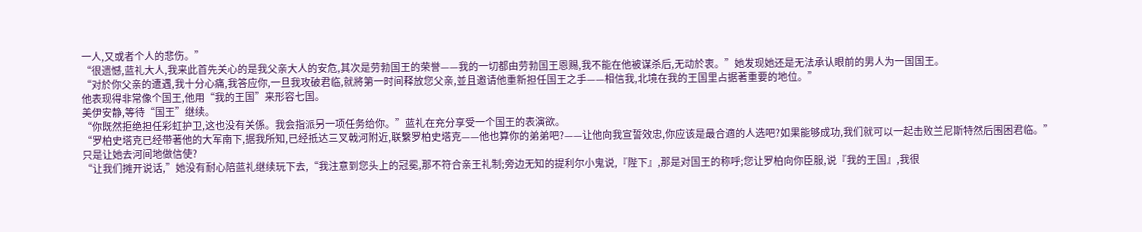一人,又或者个人的悲伤。”
“很遗憾,蓝礼大人,我来此首先关心的是我父亲大人的安危,其次是劳勃国王的荣誉——我的一切都由劳勃国王恩赐,我不能在他被谋杀后,无动於衷。”她发现她还是无法承认眼前的男人为一国国王。
“对於你父亲的遭遇,我十分心痛,我答应你,一旦我攻破君临,就將第一时间释放您父亲,並且邀请他重新担任国王之手——相信我,北境在我的王国里占据著重要的地位。”
他表现得非常像个国王,他用“我的王国”来形容七国。
美伊安静,等待“国王”继续。
“你既然拒绝担任彩虹护卫,这也没有关係。我会指派另一项任务给你。”蓝礼在充分享受一个国王的表演欲。
“罗柏史塔克已经带著他的大军南下,据我所知,已经抵达三叉戟河附近,联繫罗柏史塔克——他也算你的弟弟吧?——让他向我宣誓效忠,你应该是最合適的人选吧?如果能够成功,我们就可以一起击败兰尼斯特然后围困君临。”
只是让她去河间地做信使?
“让我们摊开说话,”她没有耐心陪蓝礼继续玩下去,“我注意到您头上的冠冕,那不符合亲王礼制;旁边无知的提利尔小鬼说,『陛下』,那是对国王的称呼;您让罗柏向你臣服,说『我的王国』,我很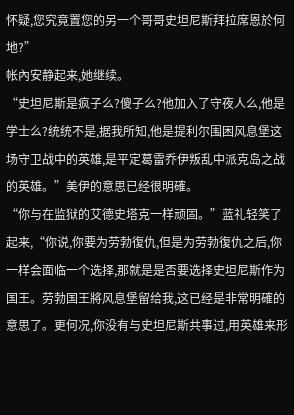怀疑,您究竟置您的另一个哥哥史坦尼斯拜拉席恩於何地?”
帐內安静起来,她继续。
“史坦尼斯是疯子么?傻子么?他加入了守夜人么,他是学士么?统统不是,据我所知,他是提利尔围困风息堡这场守卫战中的英雄,是平定葛雷乔伊叛乱中派克岛之战的英雄。”美伊的意思已经很明確。
“你与在监狱的艾德史塔克一样顽固。”蓝礼轻笑了起来,“你说,你要为劳勃復仇,但是为劳勃復仇之后,你一样会面临一个选择,那就是是否要选择史坦尼斯作为国王。劳勃国王將风息堡留给我,这已经是非常明確的意思了。更何况,你没有与史坦尼斯共事过,用英雄来形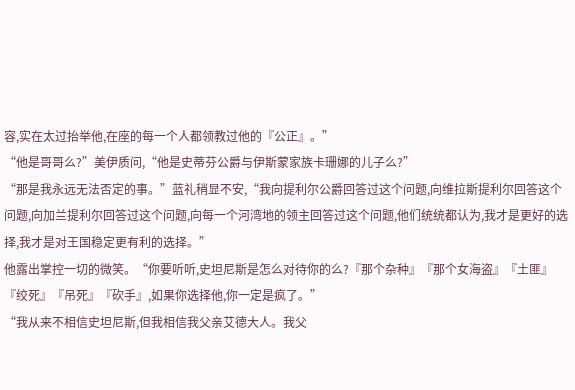容,实在太过抬举他,在座的每一个人都领教过他的『公正』。”
“他是哥哥么?”美伊质问,“他是史蒂芬公爵与伊斯蒙家族卡珊娜的儿子么?”
“那是我永远无法否定的事。”蓝礼稍显不安,“我向提利尔公爵回答过这个问题,向维拉斯提利尔回答这个问题,向加兰提利尔回答过这个问题,向每一个河湾地的领主回答过这个问题,他们统统都认为,我才是更好的选择,我才是对王国稳定更有利的选择。”
他露出掌控一切的微笑。“你要听听,史坦尼斯是怎么对待你的么?『那个杂种』『那个女海盗』『土匪』『绞死』『吊死』『砍手』,如果你选择他,你一定是疯了。”
“我从来不相信史坦尼斯,但我相信我父亲艾德大人。我父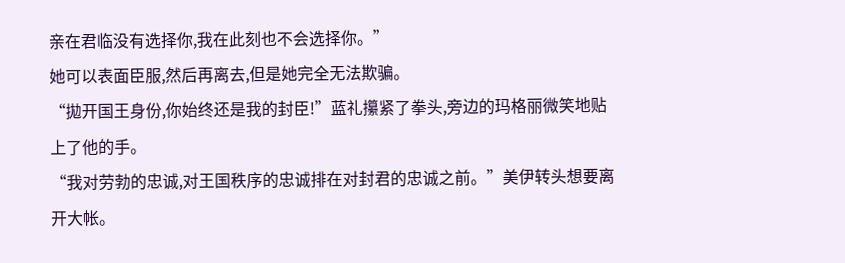亲在君临没有选择你,我在此刻也不会选择你。”
她可以表面臣服,然后再离去,但是她完全无法欺骗。
“拋开国王身份,你始终还是我的封臣!”蓝礼攥紧了拳头,旁边的玛格丽微笑地贴上了他的手。
“我对劳勃的忠诚,对王国秩序的忠诚排在对封君的忠诚之前。”美伊转头想要离开大帐。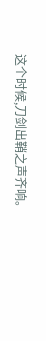这个时候,刀剑出鞘之声齐响。